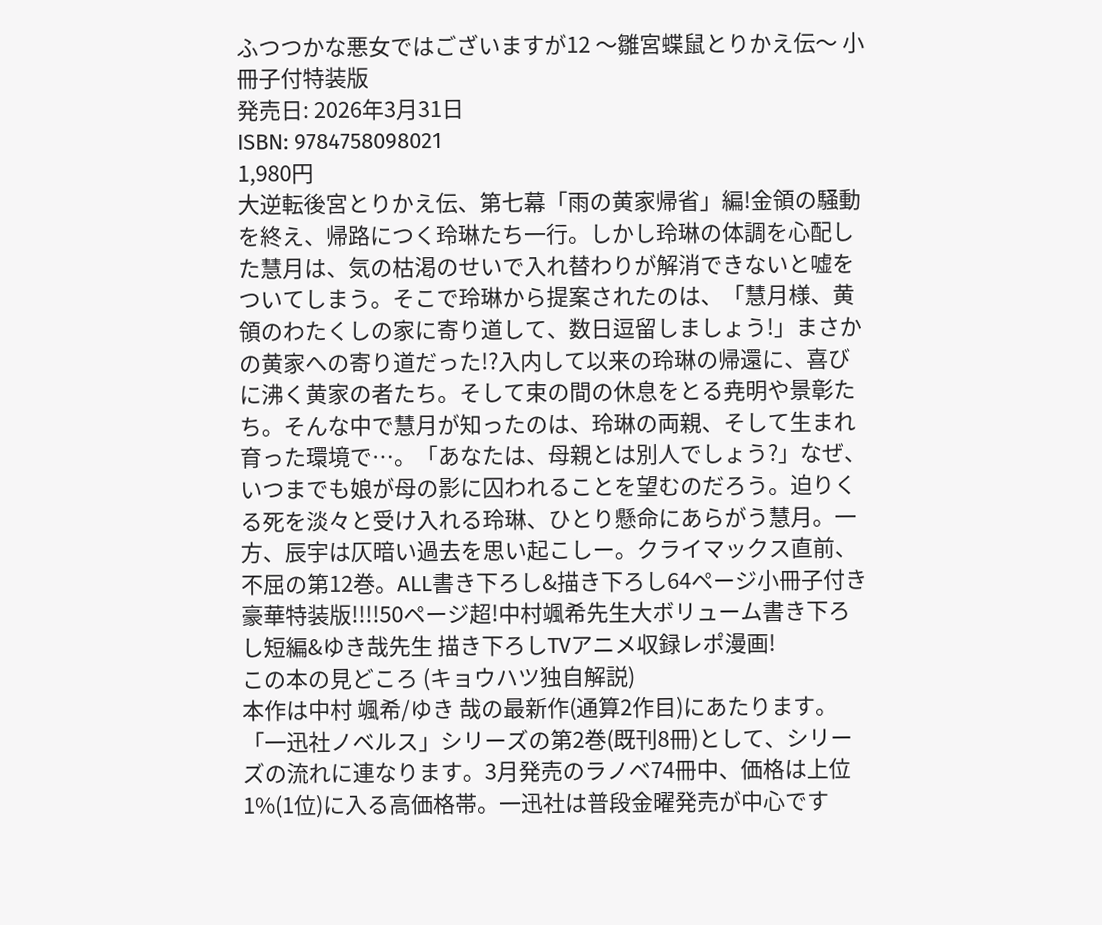ふつつかな悪女ではございますが12 〜雛宮蝶鼠とりかえ伝〜 小冊子付特装版
発売日: 2026年3月31日
ISBN: 9784758098021
1,980円
大逆転後宮とりかえ伝、第七幕「雨の黄家帰省」編!金領の騒動を終え、帰路につく玲琳たち一行。しかし玲琳の体調を心配した慧月は、気の枯渇のせいで入れ替わりが解消できないと嘘をついてしまう。そこで玲琳から提案されたのは、「慧月様、黄領のわたくしの家に寄り道して、数日逗留しましょう!」まさかの黄家への寄り道だった!?入内して以来の玲琳の帰還に、喜びに沸く黄家の者たち。そして束の間の休息をとる尭明や景彰たち。そんな中で慧月が知ったのは、玲琳の両親、そして生まれ育った環境で…。「あなたは、母親とは別人でしょう?」なぜ、いつまでも娘が母の影に囚われることを望むのだろう。迫りくる死を淡々と受け入れる玲琳、ひとり懸命にあらがう慧月。一方、辰宇は仄暗い過去を思い起こしー。クライマックス直前、不屈の第12巻。ALL書き下ろし&描き下ろし64ページ小冊子付き豪華特装版!!!!50ページ超!中村颯希先生大ボリューム書き下ろし短編&ゆき哉先生 描き下ろしTVアニメ収録レポ漫画!
この本の見どころ (キョウハツ独自解説)
本作は中村 颯希/ゆき 哉の最新作(通算2作目)にあたります。「一迅社ノベルス」シリーズの第2巻(既刊8冊)として、シリーズの流れに連なります。3月発売のラノベ74冊中、価格は上位1%(1位)に入る高価格帯。一迅社は普段金曜発売が中心です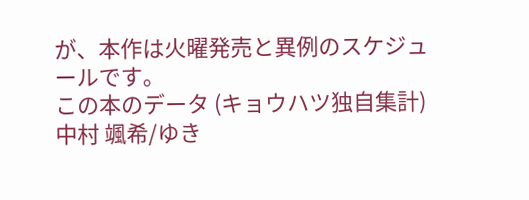が、本作は火曜発売と異例のスケジュールです。
この本のデータ (キョウハツ独自集計)
中村 颯希/ゆき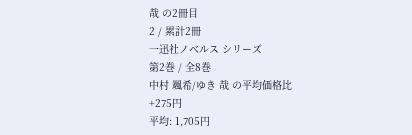哉 の2冊目
2 / 累計2冊
一迅社ノベルス シリーズ
第2巻 / 全8巻
中村 颯希/ゆき 哉 の平均価格比
+275円
平均: 1,705円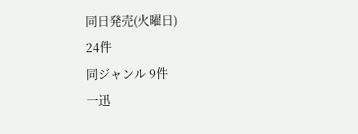同日発売(火曜日)
24件
同ジャンル 9件
一迅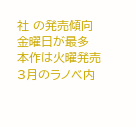社 の発売傾向
金曜日が最多
本作は火曜発売
3月のラノベ内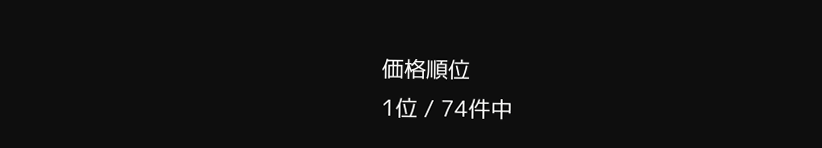価格順位
1位 / 74件中